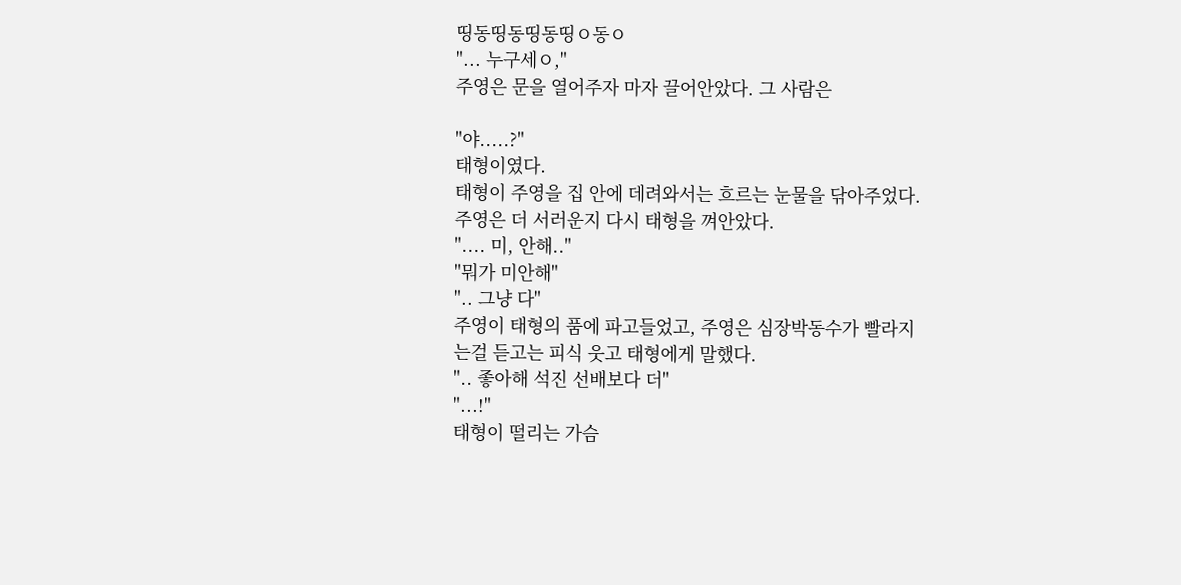띵동띵동띵동띵ㅇ동ㅇ
"... 누구세ㅇ,"
주영은 문을 열어주자 마자 끌어안았다. 그 사람은

"야.....?"
태형이였다.
태형이 주영을 집 안에 데려와서는 흐르는 눈물을 닦아주었다. 주영은 더 서러운지 다시 태형을 껴안았다.
".... 미, 안해.."
"뭐가 미안해"
".. 그냥 다"
주영이 태형의 품에 파고들었고, 주영은 심장박동수가 빨라지는걸 듣고는 피식 웃고 태형에게 말했다.
".. 좋아해 석진 선배보다 더"
"...!"
태형이 떨리는 가슴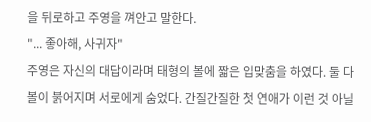을 뒤로하고 주영을 껴안고 말한다.
"... 좋아해, 사귀자"
주영은 자신의 대답이라며 태형의 볼에 짧은 입맞춤을 하였다. 둘 다 볼이 붉어지며 서로에게 숨었다. 간질간질한 첫 연애가 이런 것 아닐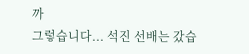까
그렇습니다... 석진 선배는 갔습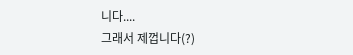니다....
그래서 제껍니다(?)